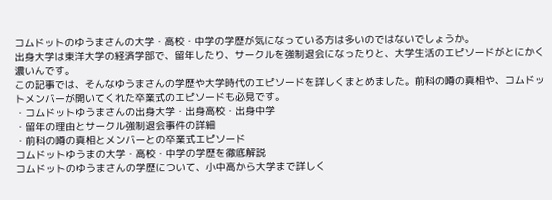コムドットのゆうまさんの大学・高校・中学の学歴が気になっている方は多いのではないでしょうか。
出身大学は東洋大学の経済学部で、留年したり、サークルを強制退会になったりと、大学生活のエピソードがとにかく濃いんです。
この記事では、そんなゆうまさんの学歴や大学時代のエピソードを詳しくまとめました。前科の噂の真相や、コムドットメンバーが開いてくれた卒業式のエピソードも必見です。
・コムドットゆうまさんの出身大学・出身高校・出身中学
・留年の理由とサークル強制退会事件の詳細
・前科の噂の真相とメンバーとの卒業式エピソード
コムドットゆうまの大学・高校・中学の学歴を徹底解説
コムドットのゆうまさんの学歴について、小中高から大学まで詳しく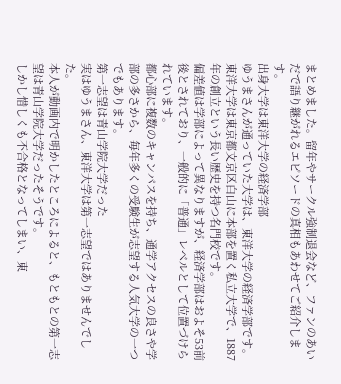まとめました。留年やサークル強制退会など、ファンのあいだで語り継がれるエピソードの真相もあわせてご紹介します。
出身大学は東洋大学の経済学部
ゆうまさんが通っていた大学は、東洋大学の経済学部です。
東洋大学は東京都文京区白山に本部を置く私立大学で、1887年の創立という長い歴史を持つ名門校です。
偏差値は学部によって異なりますが、経済学部はおよそ53前後とされており、一般的に「普通」レベルとして位置づけられています。
都心部に複数のキャンパスを持ち、通学アクセスの良さや学部の多さから、毎年多くの受験生が志望する人気大学の一つでもあります。
第一志望は青山学院大学だった
実はゆうまさん、東洋大学は第一志望ではありませんでした。
本人が動画内で明かしたところによると、もともとの第一志望は青山学院大学だったそうです。
しかし惜しくも不合格となってしまい、東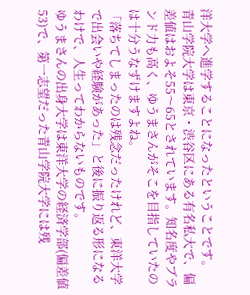洋大学へ進学することになったということです。
青山学院大学は東京・渋谷区にある有名私大で、偏差値はおよそ55〜65とされています。知名度やブランド力も高く、ゆうまさんがそこを目指していたのは十分うなずけますよね。
「落ちてしまったのは残念だったけれど、東洋大学で出会いや経験があった」と後に振り返る形になるわけで、人生ってわからないものです。
ゆうまさんの出身大学は東洋大学の経済学部(偏差値53)で、第一志望だった青山学院大学には残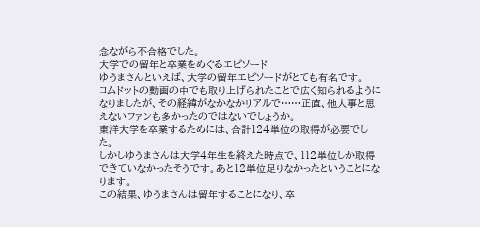念ながら不合格でした。
大学での留年と卒業をめぐるエピソード
ゆうまさんといえば、大学の留年エピソードがとても有名です。
コムドットの動画の中でも取り上げられたことで広く知られるようになりましたが、その経緯がなかなかリアルで……正直、他人事と思えないファンも多かったのではないでしょうか。
東洋大学を卒業するためには、合計124単位の取得が必要でした。
しかしゆうまさんは大学4年生を終えた時点で、112単位しか取得できていなかったそうです。あと12単位足りなかったということになります。
この結果、ゆうまさんは留年することになり、卒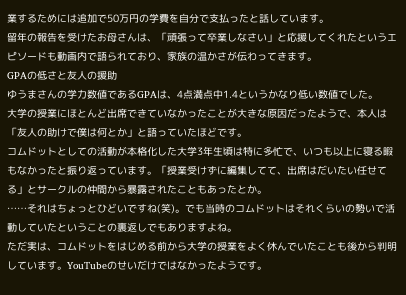業するためには追加で50万円の学費を自分で支払ったと話しています。
留年の報告を受けたお母さんは、「頑張って卒業しなさい」と応援してくれたというエピソードも動画内で語られており、家族の温かさが伝わってきます。
GPAの低さと友人の援助
ゆうまさんの学力数値であるGPAは、4点満点中1.4というかなり低い数値でした。
大学の授業にほとんど出席できていなかったことが大きな原因だったようで、本人は「友人の助けで僕は何とか」と語っていたほどです。
コムドットとしての活動が本格化した大学3年生頃は特に多忙で、いつも以上に寝る暇もなかったと振り返っています。「授業受けずに編集してて、出席はだいたい任せてる」とサークルの仲間から暴露されたこともあったとか。
……それはちょっとひどいですね(笑)。でも当時のコムドットはそれくらいの勢いで活動していたということの裏返しでもありますよね。
ただ実は、コムドットをはじめる前から大学の授業をよく休んでいたことも後から判明しています。YouTubeのせいだけではなかったようです。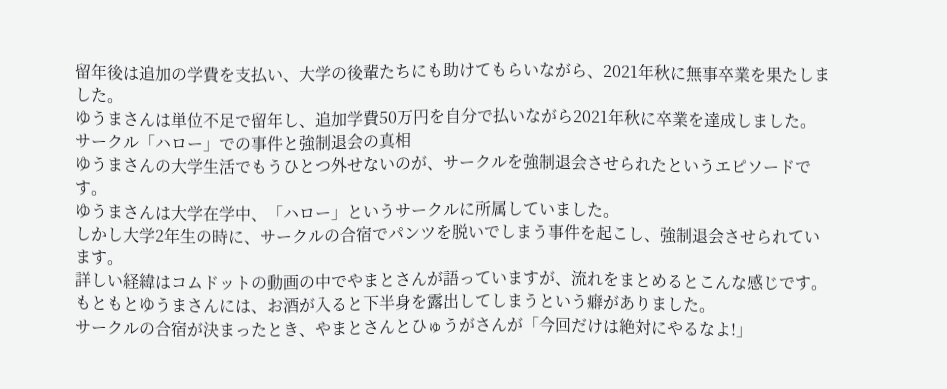留年後は追加の学費を支払い、大学の後輩たちにも助けてもらいながら、2021年秋に無事卒業を果たしました。
ゆうまさんは単位不足で留年し、追加学費50万円を自分で払いながら2021年秋に卒業を達成しました。
サークル「ハロー」での事件と強制退会の真相
ゆうまさんの大学生活でもうひとつ外せないのが、サークルを強制退会させられたというエピソードです。
ゆうまさんは大学在学中、「ハロー」というサークルに所属していました。
しかし大学2年生の時に、サークルの合宿でパンツを脱いでしまう事件を起こし、強制退会させられています。
詳しい経緯はコムドットの動画の中でやまとさんが語っていますが、流れをまとめるとこんな感じです。
もともとゆうまさんには、お酒が入ると下半身を露出してしまうという癖がありました。
サークルの合宿が決まったとき、やまとさんとひゅうがさんが「今回だけは絶対にやるなよ!」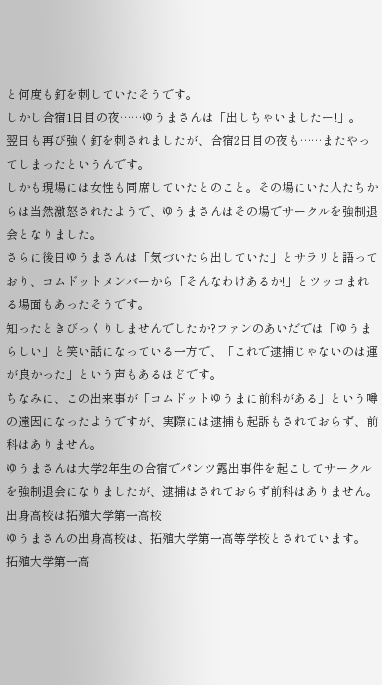と何度も釘を刺していたそうです。
しかし合宿1日目の夜……ゆうまさんは「出しちゃいましたー!」。
翌日も再び強く釘を刺されましたが、合宿2日目の夜も……またやってしまったというんです。
しかも現場には女性も同席していたとのこと。その場にいた人たちからは当然激怒されたようで、ゆうまさんはその場でサークルを強制退会となりました。
さらに後日ゆうまさんは「気づいたら出していた」とサラリと語っており、コムドットメンバーから「そんなわけあるか!」とツッコまれる場面もあったそうです。
知ったときびっくりしませんでしたか?ファンのあいだでは「ゆうまらしい」と笑い話になっている一方で、「これで逮捕じゃないのは運が良かった」という声もあるほどです。
ちなみに、この出来事が「コムドットゆうまに前科がある」という噂の遠因になったようですが、実際には逮捕も起訴もされておらず、前科はありません。
ゆうまさんは大学2年生の合宿でパンツ露出事件を起こしてサークルを強制退会になりましたが、逮捕はされておらず前科はありません。
出身高校は拓殖大学第一高校
ゆうまさんの出身高校は、拓殖大学第一高等学校とされています。
拓殖大学第一高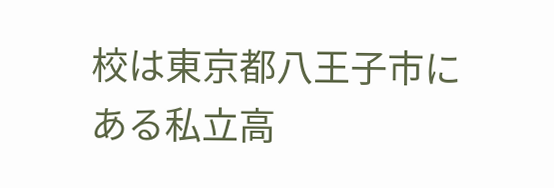校は東京都八王子市にある私立高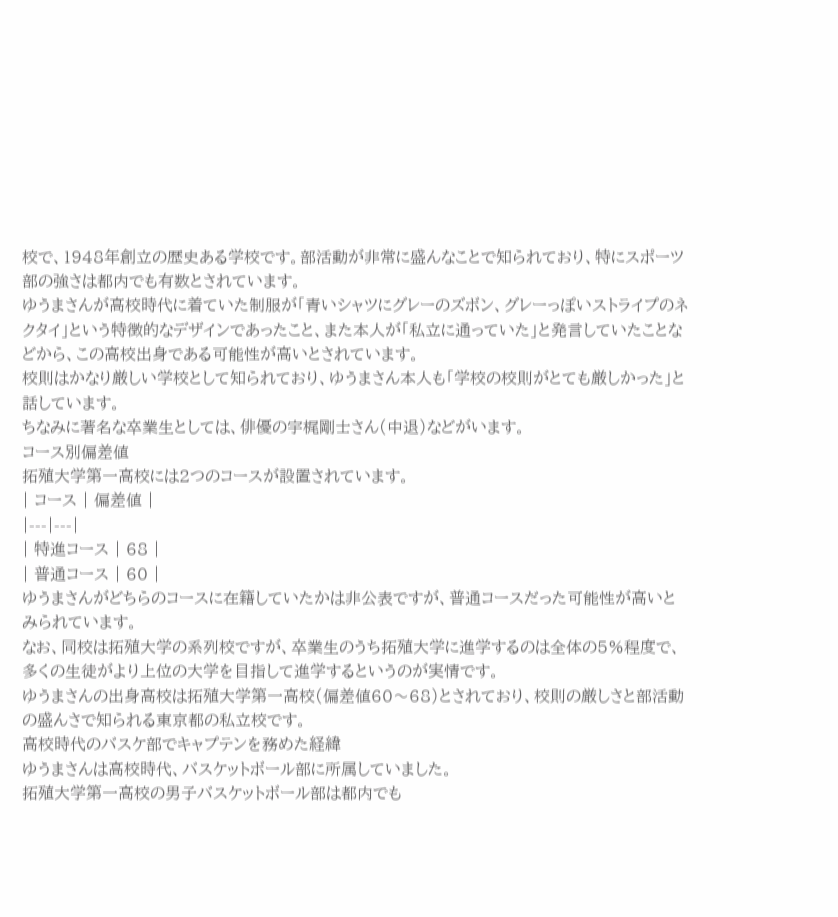校で、1948年創立の歴史ある学校です。部活動が非常に盛んなことで知られており、特にスポーツ部の強さは都内でも有数とされています。
ゆうまさんが高校時代に着ていた制服が「青いシャツにグレーのズボン、グレーっぽいストライプのネクタイ」という特徴的なデザインであったこと、また本人が「私立に通っていた」と発言していたことなどから、この高校出身である可能性が高いとされています。
校則はかなり厳しい学校として知られており、ゆうまさん本人も「学校の校則がとても厳しかった」と話しています。
ちなみに著名な卒業生としては、俳優の宇梶剛士さん(中退)などがいます。
コース別偏差値
拓殖大学第一高校には2つのコースが設置されています。
| コース | 偏差値 |
|---|---|
| 特進コース | 68 |
| 普通コース | 60 |
ゆうまさんがどちらのコースに在籍していたかは非公表ですが、普通コースだった可能性が高いとみられています。
なお、同校は拓殖大学の系列校ですが、卒業生のうち拓殖大学に進学するのは全体の5%程度で、多くの生徒がより上位の大学を目指して進学するというのが実情です。
ゆうまさんの出身高校は拓殖大学第一高校(偏差値60〜68)とされており、校則の厳しさと部活動の盛んさで知られる東京都の私立校です。
高校時代のバスケ部でキャプテンを務めた経緯
ゆうまさんは高校時代、バスケットボール部に所属していました。
拓殖大学第一高校の男子バスケットボール部は都内でも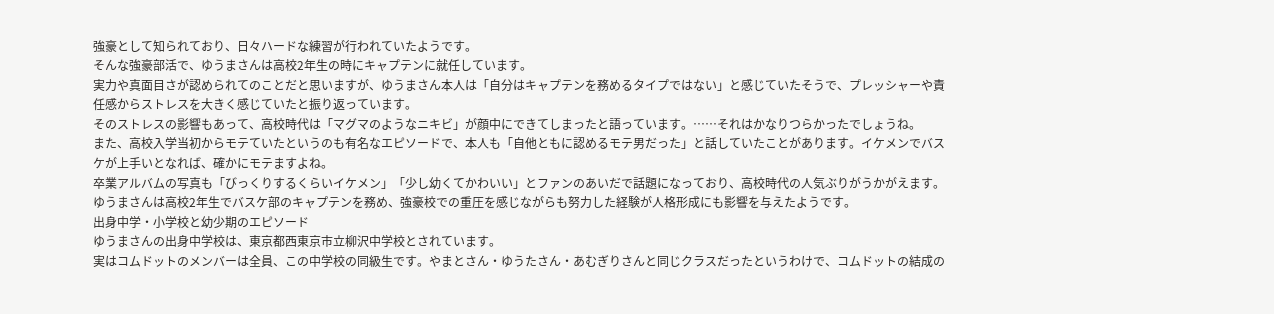強豪として知られており、日々ハードな練習が行われていたようです。
そんな強豪部活で、ゆうまさんは高校2年生の時にキャプテンに就任しています。
実力や真面目さが認められてのことだと思いますが、ゆうまさん本人は「自分はキャプテンを務めるタイプではない」と感じていたそうで、プレッシャーや責任感からストレスを大きく感じていたと振り返っています。
そのストレスの影響もあって、高校時代は「マグマのようなニキビ」が顔中にできてしまったと語っています。……それはかなりつらかったでしょうね。
また、高校入学当初からモテていたというのも有名なエピソードで、本人も「自他ともに認めるモテ男だった」と話していたことがあります。イケメンでバスケが上手いとなれば、確かにモテますよね。
卒業アルバムの写真も「びっくりするくらいイケメン」「少し幼くてかわいい」とファンのあいだで話題になっており、高校時代の人気ぶりがうかがえます。
ゆうまさんは高校2年生でバスケ部のキャプテンを務め、強豪校での重圧を感じながらも努力した経験が人格形成にも影響を与えたようです。
出身中学・小学校と幼少期のエピソード
ゆうまさんの出身中学校は、東京都西東京市立柳沢中学校とされています。
実はコムドットのメンバーは全員、この中学校の同級生です。やまとさん・ゆうたさん・あむぎりさんと同じクラスだったというわけで、コムドットの結成の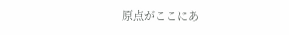原点がここにあ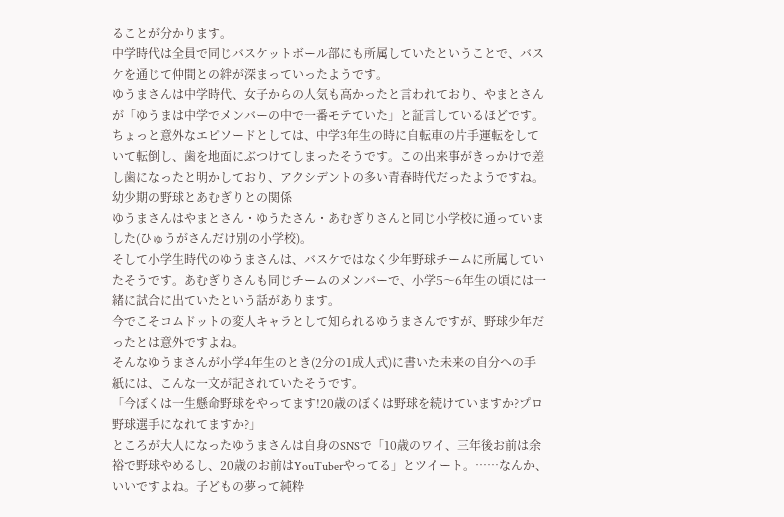ることが分かります。
中学時代は全員で同じバスケットボール部にも所属していたということで、バスケを通じて仲間との絆が深まっていったようです。
ゆうまさんは中学時代、女子からの人気も高かったと言われており、やまとさんが「ゆうまは中学でメンバーの中で一番モテていた」と証言しているほどです。
ちょっと意外なエピソードとしては、中学3年生の時に自転車の片手運転をしていて転倒し、歯を地面にぶつけてしまったそうです。この出来事がきっかけで差し歯になったと明かしており、アクシデントの多い青春時代だったようですね。
幼少期の野球とあむぎりとの関係
ゆうまさんはやまとさん・ゆうたさん・あむぎりさんと同じ小学校に通っていました(ひゅうがさんだけ別の小学校)。
そして小学生時代のゆうまさんは、バスケではなく少年野球チームに所属していたそうです。あむぎりさんも同じチームのメンバーで、小学5〜6年生の頃には一緒に試合に出ていたという話があります。
今でこそコムドットの変人キャラとして知られるゆうまさんですが、野球少年だったとは意外ですよね。
そんなゆうまさんが小学4年生のとき(2分の1成人式)に書いた未来の自分への手紙には、こんな一文が記されていたそうです。
「今ぼくは一生懸命野球をやってます!20歳のぼくは野球を続けていますか?プロ野球選手になれてますか?」
ところが大人になったゆうまさんは自身のSNSで「10歳のワイ、三年後お前は余裕で野球やめるし、20歳のお前はYouTuberやってる」とツイート。……なんか、いいですよね。子どもの夢って純粋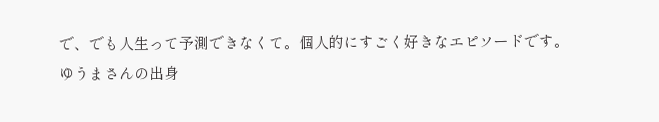で、でも人生って予測できなくて。個人的にすごく好きなエピソードです。
ゆうまさんの出身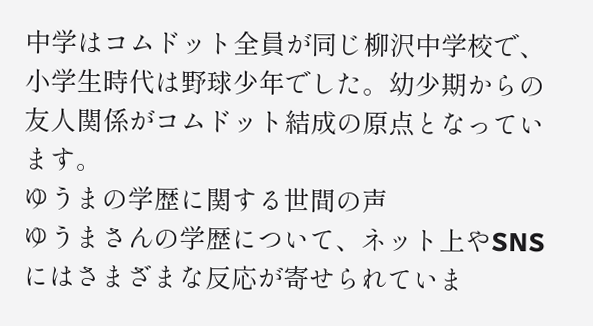中学はコムドット全員が同じ柳沢中学校で、小学生時代は野球少年でした。幼少期からの友人関係がコムドット結成の原点となっています。
ゆうまの学歴に関する世間の声
ゆうまさんの学歴について、ネット上やSNSにはさまざまな反応が寄せられていま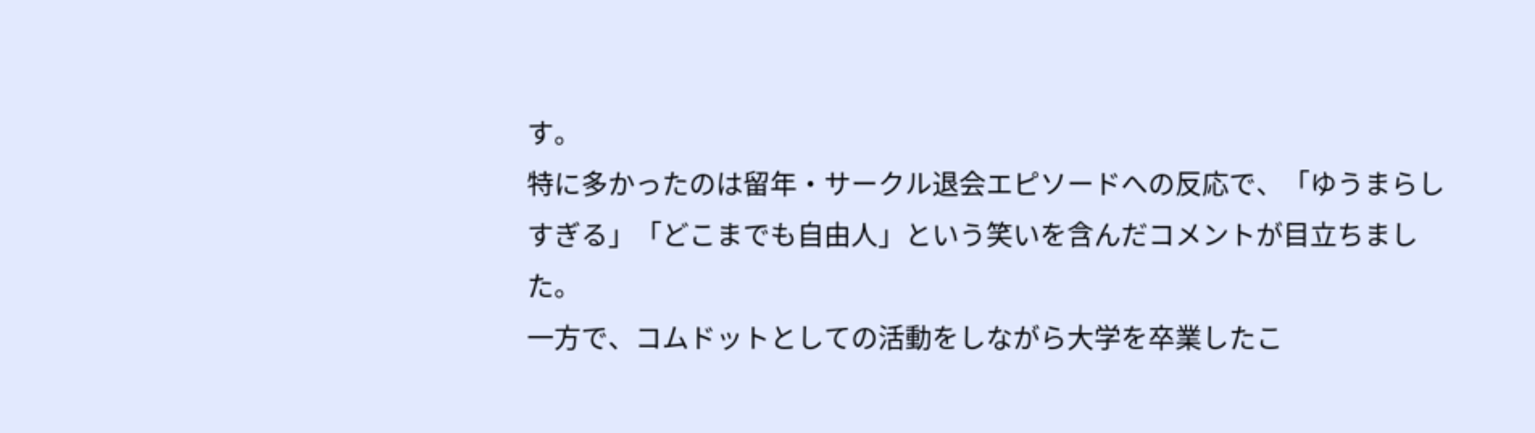す。
特に多かったのは留年・サークル退会エピソードへの反応で、「ゆうまらしすぎる」「どこまでも自由人」という笑いを含んだコメントが目立ちました。
一方で、コムドットとしての活動をしながら大学を卒業したこ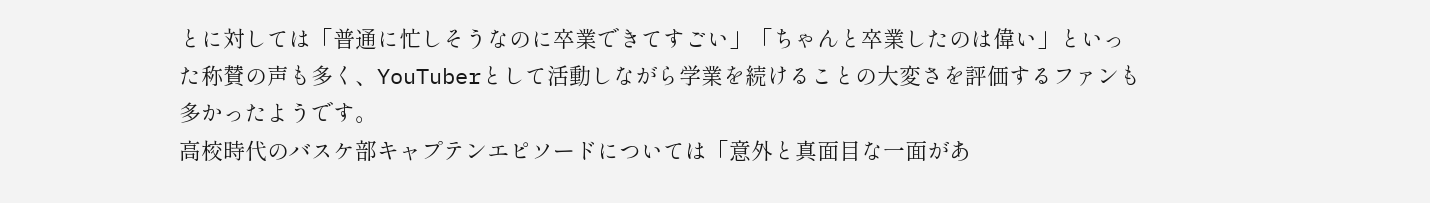とに対しては「普通に忙しそうなのに卒業できてすごい」「ちゃんと卒業したのは偉い」といった称賛の声も多く、YouTuberとして活動しながら学業を続けることの大変さを評価するファンも多かったようです。
高校時代のバスケ部キャプテンエピソードについては「意外と真面目な一面があ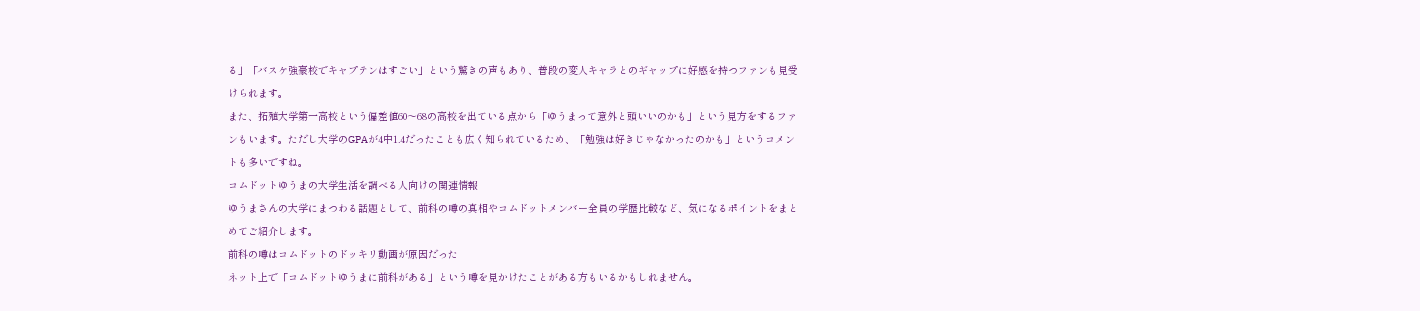る」「バスケ強豪校でキャプテンはすごい」という驚きの声もあり、普段の変人キャラとのギャップに好感を持つファンも見受けられます。
また、拓殖大学第一高校という偏差値60〜68の高校を出ている点から「ゆうまって意外と頭いいのかも」という見方をするファンもいます。ただし大学のGPAが4中1.4だったことも広く知られているため、「勉強は好きじゃなかったのかも」というコメントも多いですね。
コムドットゆうまの大学生活を調べる人向けの関連情報
ゆうまさんの大学にまつわる話題として、前科の噂の真相やコムドットメンバー全員の学歴比較など、気になるポイントをまとめてご紹介します。
前科の噂はコムドットのドッキリ動画が原因だった
ネット上で「コムドットゆうまに前科がある」という噂を見かけたことがある方もいるかもしれません。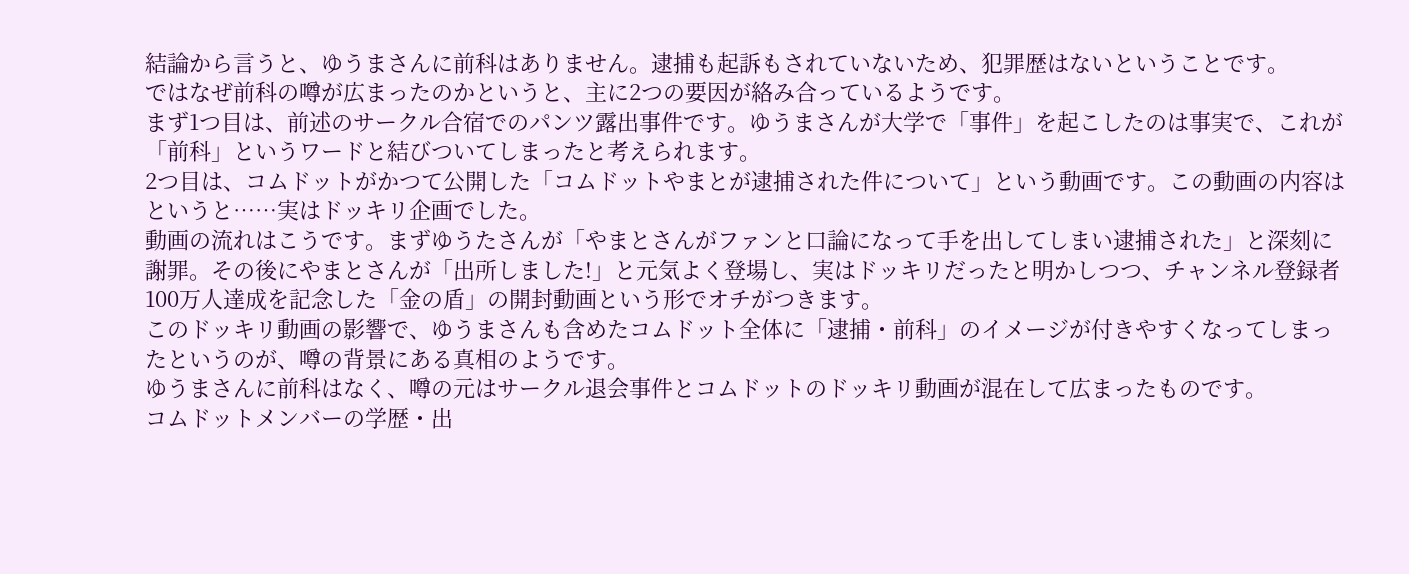結論から言うと、ゆうまさんに前科はありません。逮捕も起訴もされていないため、犯罪歴はないということです。
ではなぜ前科の噂が広まったのかというと、主に2つの要因が絡み合っているようです。
まず1つ目は、前述のサークル合宿でのパンツ露出事件です。ゆうまさんが大学で「事件」を起こしたのは事実で、これが「前科」というワードと結びついてしまったと考えられます。
2つ目は、コムドットがかつて公開した「コムドットやまとが逮捕された件について」という動画です。この動画の内容はというと……実はドッキリ企画でした。
動画の流れはこうです。まずゆうたさんが「やまとさんがファンと口論になって手を出してしまい逮捕された」と深刻に謝罪。その後にやまとさんが「出所しました!」と元気よく登場し、実はドッキリだったと明かしつつ、チャンネル登録者100万人達成を記念した「金の盾」の開封動画という形でオチがつきます。
このドッキリ動画の影響で、ゆうまさんも含めたコムドット全体に「逮捕・前科」のイメージが付きやすくなってしまったというのが、噂の背景にある真相のようです。
ゆうまさんに前科はなく、噂の元はサークル退会事件とコムドットのドッキリ動画が混在して広まったものです。
コムドットメンバーの学歴・出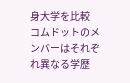身大学を比較
コムドットのメンバーはそれぞれ異なる学歴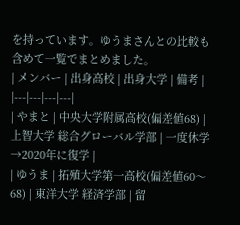を持っています。ゆうまさんとの比較も含めて一覧でまとめました。
| メンバー | 出身高校 | 出身大学 | 備考 |
|---|---|---|---|
| やまと | 中央大学附属高校(偏差値68) | 上智大学 総合グローバル学部 | 一度休学→2020年に復学 |
| ゆうま | 拓殖大学第一高校(偏差値60〜68) | 東洋大学 経済学部 | 留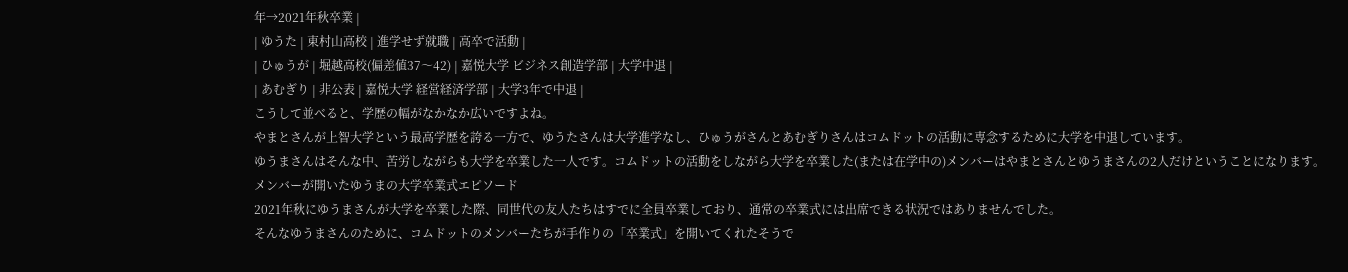年→2021年秋卒業 |
| ゆうた | 東村山高校 | 進学せず就職 | 高卒で活動 |
| ひゅうが | 堀越高校(偏差値37〜42) | 嘉悦大学 ビジネス創造学部 | 大学中退 |
| あむぎり | 非公表 | 嘉悦大学 経営経済学部 | 大学3年で中退 |
こうして並べると、学歴の幅がなかなか広いですよね。
やまとさんが上智大学という最高学歴を誇る一方で、ゆうたさんは大学進学なし、ひゅうがさんとあむぎりさんはコムドットの活動に専念するために大学を中退しています。
ゆうまさんはそんな中、苦労しながらも大学を卒業した一人です。コムドットの活動をしながら大学を卒業した(または在学中の)メンバーはやまとさんとゆうまさんの2人だけということになります。
メンバーが開いたゆうまの大学卒業式エピソード
2021年秋にゆうまさんが大学を卒業した際、同世代の友人たちはすでに全員卒業しており、通常の卒業式には出席できる状況ではありませんでした。
そんなゆうまさんのために、コムドットのメンバーたちが手作りの「卒業式」を開いてくれたそうで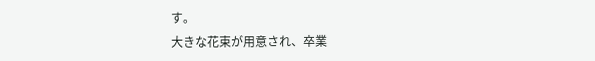す。
大きな花束が用意され、卒業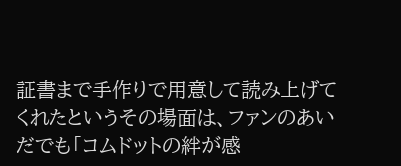証書まで手作りで用意して読み上げてくれたというその場面は、ファンのあいだでも「コムドットの絆が感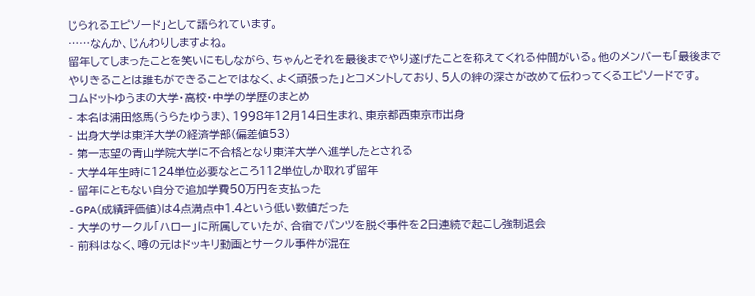じられるエピソード」として語られています。
……なんか、じんわりしますよね。
留年してしまったことを笑いにもしながら、ちゃんとそれを最後までやり遂げたことを称えてくれる仲間がいる。他のメンバーも「最後までやりきることは誰もができることではなく、よく頑張った」とコメントしており、5人の絆の深さが改めて伝わってくるエピソードです。
コムドットゆうまの大学・高校・中学の学歴のまとめ
- 本名は浦田悠馬(うらたゆうま)、1998年12月14日生まれ、東京都西東京市出身
- 出身大学は東洋大学の経済学部(偏差値53)
- 第一志望の青山学院大学に不合格となり東洋大学へ進学したとされる
- 大学4年生時に124単位必要なところ112単位しか取れず留年
- 留年にともない自分で追加学費50万円を支払った
- GPA(成績評価値)は4点満点中1.4という低い数値だった
- 大学のサークル「ハロー」に所属していたが、合宿でパンツを脱ぐ事件を2日連続で起こし強制退会
- 前科はなく、噂の元はドッキリ動画とサークル事件が混在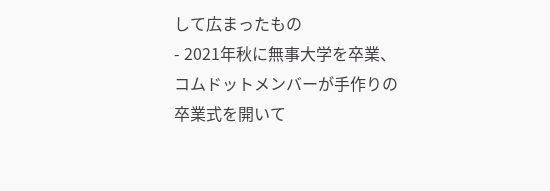して広まったもの
- 2021年秋に無事大学を卒業、コムドットメンバーが手作りの卒業式を開いて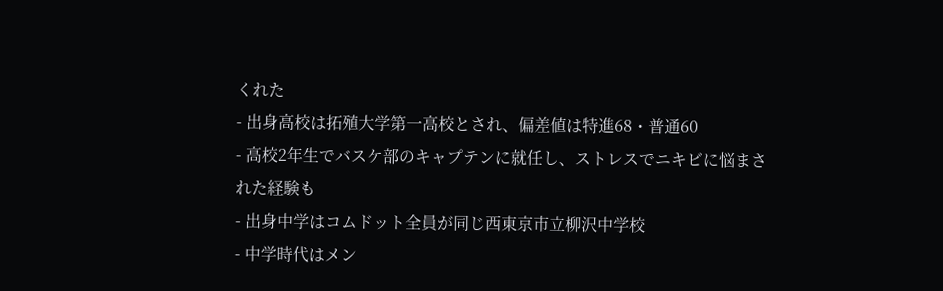くれた
- 出身高校は拓殖大学第一高校とされ、偏差値は特進68・普通60
- 高校2年生でバスケ部のキャプテンに就任し、ストレスでニキビに悩まされた経験も
- 出身中学はコムドット全員が同じ西東京市立柳沢中学校
- 中学時代はメン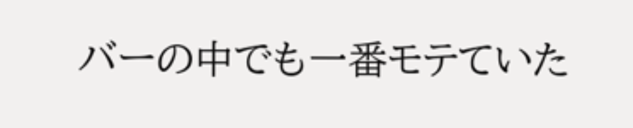バーの中でも一番モテていた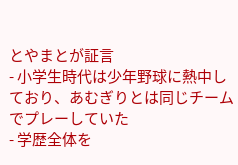とやまとが証言
- 小学生時代は少年野球に熱中しており、あむぎりとは同じチームでプレーしていた
- 学歴全体を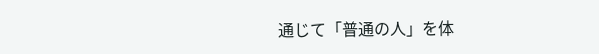通じて「普通の人」を体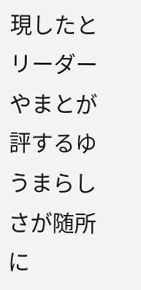現したとリーダーやまとが評するゆうまらしさが随所に